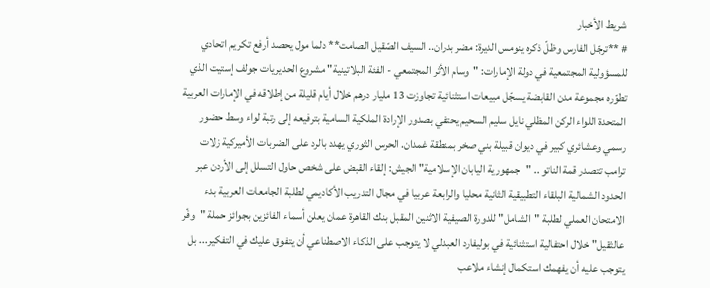شريط الأخبار
# **ترجّل الفارس وظلّ ذكره ينومس الديرة: مضر بدران.. السيف الصّقيل الصامت** دلما مول يحصد أرفع تكريم اتحادي للمسؤولية المجتمعية في دولة الإمارات: "وسام الأثر المجتمعي - الفئة البلاتينية" مشروع الحديريات جولف إستيت الذي تطوّره مجموعة مدن القابضة يسجّل مبيعات استثنائية تجاوزت 13 مليار درهم خلال أيام قليلة من إطلاقه في الإمارات العربية المتحدة اللواء الركن المظلي نايل سليم السحيم يحتفي بصدور الإرادة الملكية السامية بترفيعه إلى رتبة لواء وسط حضور رسمي وعشائري كبير في ديوان قبيلة بني صخر بمنطقة غمدان. الحرس الثوري يهدد بالرد على الضربات الأميركية زلات ترامب تتصدر قمة الناتو .. "جمهورية اليابان الإسلامية" الجيش: إلقاء القبض على شخص حاول التسلل إلى الأردن عبر الحدود الشمالية البلقاء التطبيقية الثانية محليا والرابعة عربيا في مجال التدريب الأكاديمي لطلبة الجامعات العربية بدء الامتحان العملي لطلبة "الشامل" للدورة الصيفية الاثنين المقبل بنك القاهرة عمان يعلن أسماء الفائزين بجوائز حملة "وفّر عالثقيل" خلال احتفالية استثنائية في بوليفارد العبدلي لا يتوجب على الذكاء الاصطناعي أن يتفوق عليك في التفكير... بل يتوجب عليه أن يفهمك استكمال إنشاء ملاعب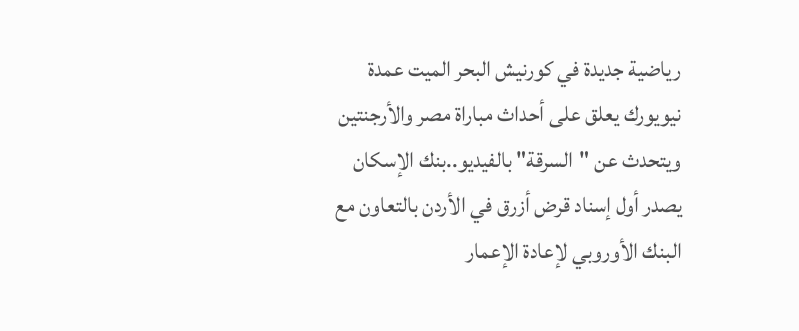رياضية جديدة في كورنيش البحر الميت عمدة نيويورك يعلق على أحداث مباراة مصر والأرجنتين ويتحدث عن "السرقة" بالفيديو..بنك الإسكان يصدر أول إسناد قرض أزرق في الأردن بالتعاون مع البنك الأوروبي لإعادة الإعمار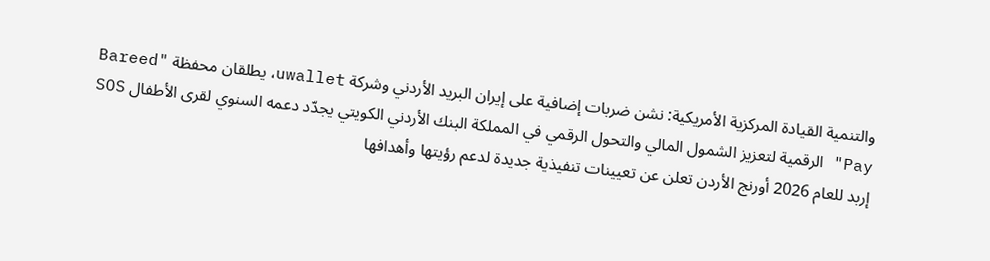والتنمية القيادة المركزية الأمريكية: نشن ضربات إضافية على إيران البريد الأردني وشركة uwallet، يطلقان محفظة "Bareed Pay" الرقمية لتعزيز الشمول المالي والتحول الرقمي في المملكة البنك الأردني الكويتي يجدّد دعمه السنوي لقرى الأطفال SOS إربد للعام 2026 أورنج الأردن تعلن عن تعيينات تنفيذية جديدة لدعم رؤيتها وأهدافها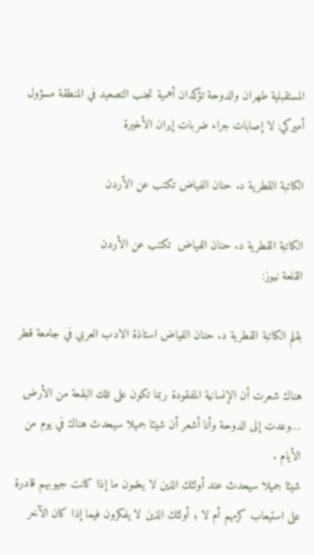المستقبلية طهران والدوحة تؤكدان أهمية تجنب التصعيد في المنطقة مسؤول أميركي: لا إصابات جراء ضربات إيران الأخيرة

الكاتبة القطرية د. حنان الفياض تكتب عن الأردن

الكاتبة القطرية د. حنان الفياض  تكتب عن الأردن
القلعة نيوز:

بقلم الكاتبة القطرية د. حنان الفياض استاذة الادب العربي في جامعة قطر

هناك شعرت أن الإنسانية المفقودة ربما تكون على تلك البقعة من الأرض …وعدت إلى الدوحة وأنا أشعر أن شيئا جميلا سيحدث هناك في يوم من الأيام .
شيئا جميلا سيحدث عند أولئك الذين لا يعلمون ما إذا كانت جيوبهم قادرة على استيعاب كرمهم أم لا ؛ أولئك الذين لا يفكرون فيما إذا كان الآخر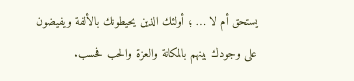يستحق أم لا … ؛ أولئك الذين يحيطونك بالألفة ويفيضون على وجودك بينهم بالمكانة والعزة والحب فحسب.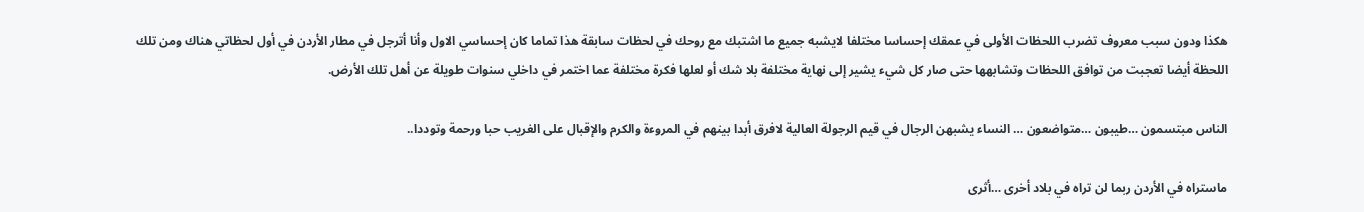هكذا ودون سبب معروف تضرب اللحظات الأولى في عمقك إحساسا مختلفا لايشبه جميع ما اشتبك مع روحك في لحظات سابقة هذا تماما كان إحساسي الاول وأنا أترجل في مطار الأردن في أول لحظاتي هناك ومن تلك اللحظة أيضا تعجبت من توافق اللحظات وتشابهها حتى صار كل شيء يشير إلى نهاية مختلفة بلا شك أو لعلها فكرة مختلفة عما اختمر في داخلي سنوات طويلة عن أهل تلك الأرض.

الناس مبتسمون …طيبون …متواضعون … النساء يشبهن الرجال في قيم الرجولة العالية لافرق أبدا بينهم في المروءة والكرم والإقبال على الغريب حبا ورحمة وتوددا..

ماستراه في الأردن ربما لن تراه في بلاد أخرى …أثرى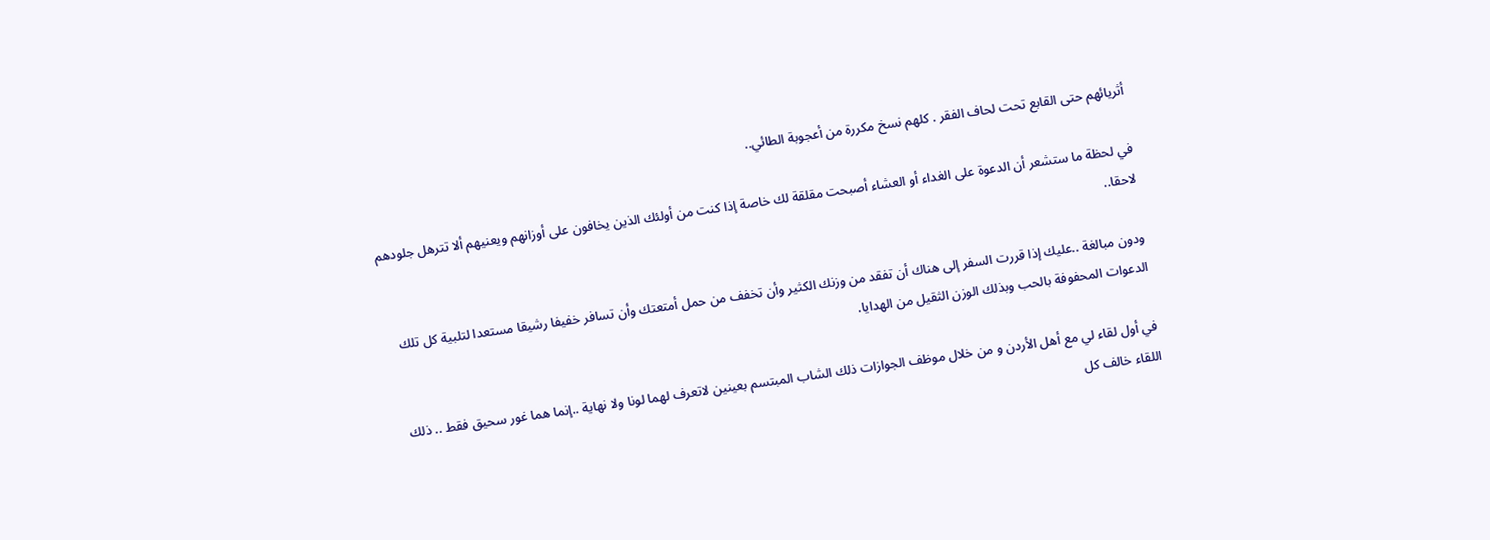أثريائهم حتى القابع تحت لحاف الفقر . كلهم نسخ مكررة من أعجوبة الطائي..

في لحظة ما ستشعر أن الدعوة على الغداء أو العشاء أصبحت مقلقة لك خاصة إذا كنت من أولئك الذين يخافون على أوزانهم ويعنيهم ألا تترهل جلودهم لاحقا..

ودون مبالغة ..عليك إذا قررت السفر إلى هناك أن تفقد من وزنك الكثير وأن تخفف من حمل أمتعتك وأن تسافر خفيفا رشيقا مستعدا لتلبية كل تلك الدعوات المحفوفة بالحب وبذلك الوزن الثقيل من الهدايا.

في أول لقاء لي مع أهل الأردن و من خلال موظف الجوازات ذلك الشاب المبتسم بعينين لاتعرف لهما لونا ولا نهاية ..إنما هما غور سحيق فقط .. ذلك اللقاء خالف كل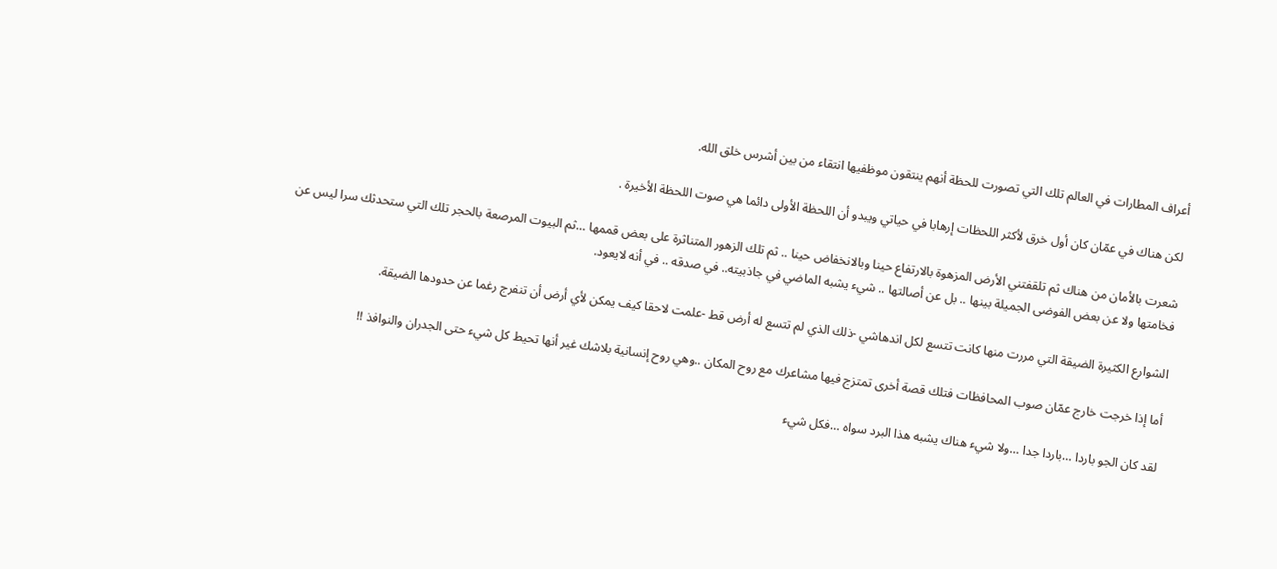أعراف المطارات في العالم تلك التي تصورت للحظة أنهم ينتقون موظفيها انتقاء من بين أشرس خلق الله.

لكن هناك في عمّان كان أول خرق لأكثر اللحظات إرهابا في حياتي ويبدو أن اللحظة الأولى دائما هي صوت اللحظة الأخيرة .

شعرت بالأمان من هناك ثم تلقفتني الأرض المزهوة بالارتفاع حينا وبالانخفاض حينا .. ثم تلك الزهور المتناثرة على بعض قممها …ثم البيوت المرصعة بالحجر تلك التي ستحدثك سرا ليس عن فخامتها ولا عن بعض الفوضى الجميلة بينها .. بل عن أصالتها .. شيء يشبه الماضي في جاذبيته.. في صدقه .. في أنه لايعود.

الشوارع الكثيرة الضيقة التي مررت منها كانت تتسع لكل اندهاشي -ذلك الذي لم تتسع له أرض قط -علمت لاحقا كيف يمكن لأي أرض أن تنفرج رغما عن حدودها الضيقة.

أما إذا خرجت خارج عمّان صوب المحافظات فتلك قصة أخرى تمتزج فيها مشاعرك مع روح المكان ..وهي روح إنسانية بلاشك غير أنها تحيط كل شيء حتى الجدران والنوافذ !!

لقد كان الجو باردا …باردا جدا …ولا شيء هناك يشبه هذا البرد سواه …فكل شيء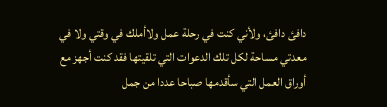دافئ دافئ، ولأني كنت في رحلة عمل ولاأملك في وقتي ولا في معدتي مساحة لكل تلك الدعوات التي تلقيتها فقد كنت أجهز مع أوراق العمل التي سأقدمها صباحا عددا من جمل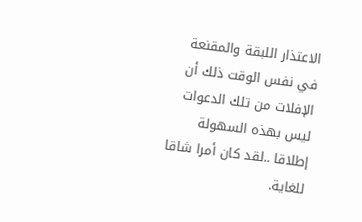الاعتذار اللبقة والمقنعة في نفس الوقت ذلك أن الإفلات من تلك الدعوات ليس بهذه السهولة إطلاقا ..لقد كان أمرا شاقا للغاية.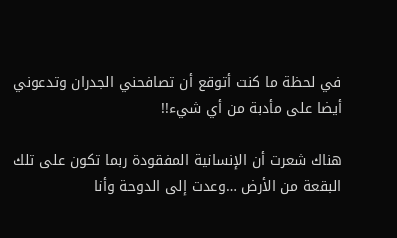في لحظة ما كنت أتوقع أن تصافحني الجدران وتدعوني أيضا على مأدبة من أي شيء!!

هناك شعرت أن الإنسانية المفقودة ربما تكون على تلك البقعة من الأرض …وعدت إلى الدوحة وأنا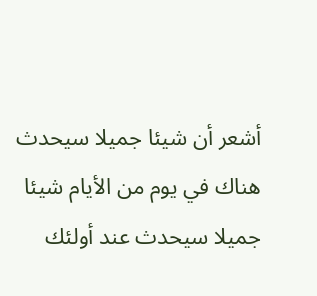أشعر أن شيئا جميلا سيحدث هناك في يوم من الأيام شيئا جميلا سيحدث عند أولئك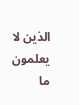الذين لا يعلمون ما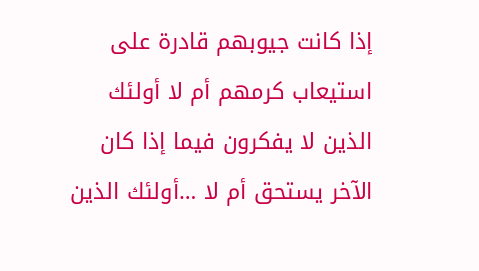إذا كانت جيوبهم قادرة على استيعاب كرمهم أم لا أولئك الذين لا يفكرون فيما إذا كان الآخر يستحق أم لا …أولئك الذين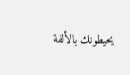يحيطونك بالألفة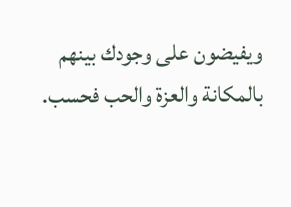ويفيضون على وجودك بينهم بالمكانة والعزة والحب فحسب.